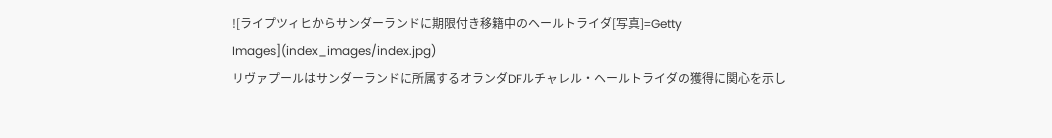![ライプツィヒからサンダーランドに期限付き移籍中のヘールトライダ[写真]=Getty Images](index_images/index.jpg)
リヴァプールはサンダーランドに所属するオランダDFルチャレル・ヘールトライダの獲得に関心を示し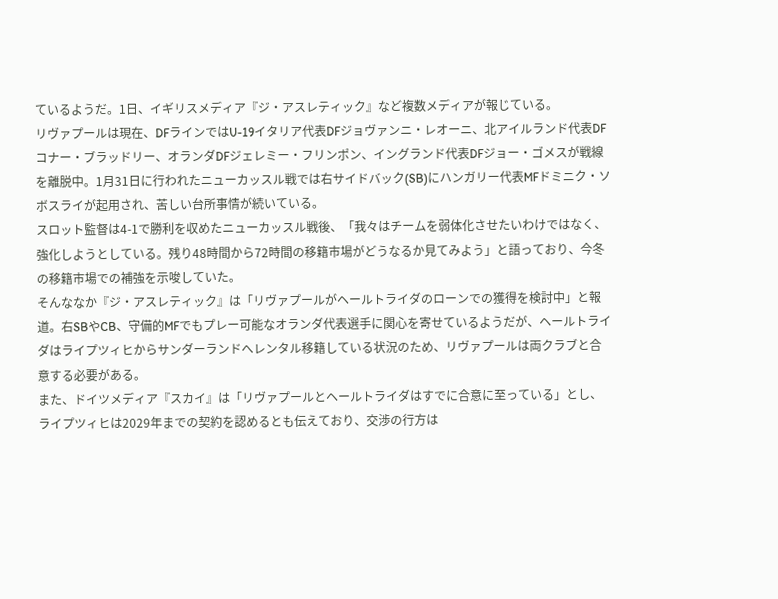ているようだ。1日、イギリスメディア『ジ・アスレティック』など複数メディアが報じている。
リヴァプールは現在、DFラインではU-19イタリア代表DFジョヴァンニ・レオーニ、北アイルランド代表DFコナー・ブラッドリー、オランダDFジェレミー・フリンポン、イングランド代表DFジョー・ゴメスが戦線を離脱中。1月31日に行われたニューカッスル戦では右サイドバック(SB)にハンガリー代表MFドミニク・ソボスライが起用され、苦しい台所事情が続いている。
スロット監督は4-1で勝利を収めたニューカッスル戦後、「我々はチームを弱体化させたいわけではなく、強化しようとしている。残り48時間から72時間の移籍市場がどうなるか見てみよう」と語っており、今冬の移籍市場での補強を示唆していた。
そんななか『ジ・アスレティック』は「リヴァプールがヘールトライダのローンでの獲得を検討中」と報道。右SBやCB、守備的MFでもプレー可能なオランダ代表選手に関心を寄せているようだが、ヘールトライダはライプツィヒからサンダーランドへレンタル移籍している状況のため、リヴァプールは両クラブと合意する必要がある。
また、ドイツメディア『スカイ』は「リヴァプールとヘールトライダはすでに合意に至っている」とし、ライプツィヒは2029年までの契約を認めるとも伝えており、交渉の行方は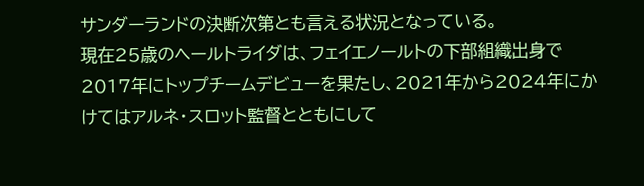サンダーランドの決断次第とも言える状況となっている。
現在25歳のヘールトライダは、フェイエノールトの下部組織出身で2017年にトップチームデビューを果たし、2021年から2024年にかけてはアルネ・スロット監督とともにして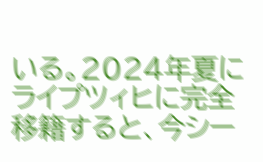いる。2024年夏にライプツィヒに完全移籍すると、今シー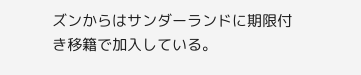ズンからはサンダーランドに期限付き移籍で加入している。